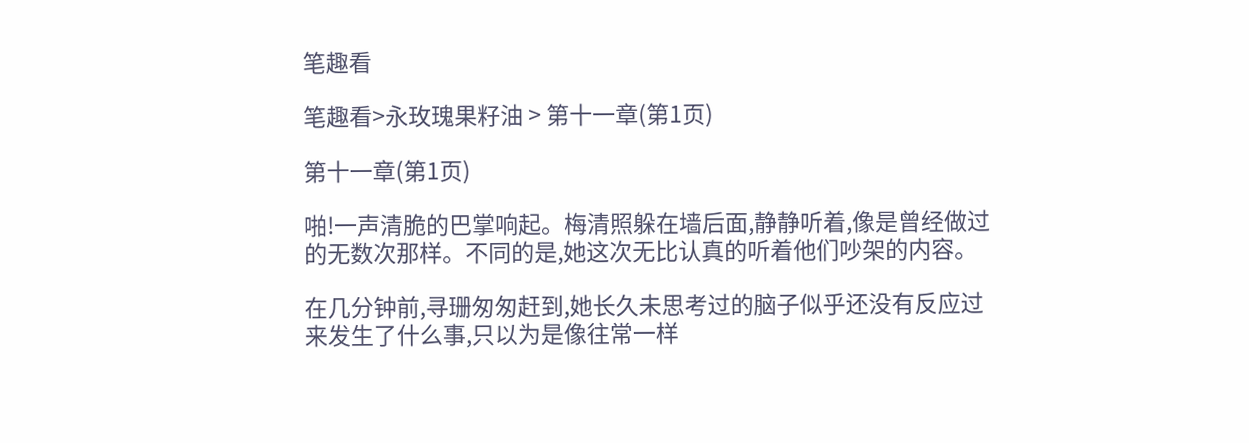笔趣看

笔趣看>永玫瑰果籽油 > 第十一章(第1页)

第十一章(第1页)

啪!一声清脆的巴掌响起。梅清照躲在墙后面,静静听着,像是曾经做过的无数次那样。不同的是,她这次无比认真的听着他们吵架的内容。

在几分钟前,寻珊匆匆赶到,她长久未思考过的脑子似乎还没有反应过来发生了什么事,只以为是像往常一样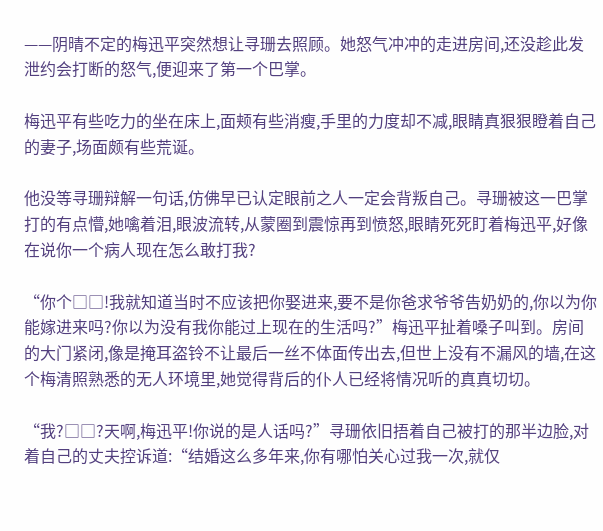——阴晴不定的梅迅平突然想让寻珊去照顾。她怒气冲冲的走进房间,还没趁此发泄约会打断的怒气,便迎来了第一个巴掌。

梅迅平有些吃力的坐在床上,面颊有些消瘦,手里的力度却不减,眼睛真狠狠瞪着自己的妻子,场面颇有些荒诞。

他没等寻珊辩解一句话,仿佛早已认定眼前之人一定会背叛自己。寻珊被这一巴掌打的有点懵,她噙着泪,眼波流转,从蒙圈到震惊再到愤怒,眼睛死死盯着梅迅平,好像在说你一个病人现在怎么敢打我?

“你个□□!我就知道当时不应该把你娶进来,要不是你爸求爷爷告奶奶的,你以为你能嫁进来吗?你以为没有我你能过上现在的生活吗?”梅迅平扯着嗓子叫到。房间的大门紧闭,像是掩耳盗铃不让最后一丝不体面传出去,但世上没有不漏风的墙,在这个梅清照熟悉的无人环境里,她觉得背后的仆人已经将情况听的真真切切。

“我?□□?天啊,梅迅平!你说的是人话吗?”寻珊依旧捂着自己被打的那半边脸,对着自己的丈夫控诉道:“结婚这么多年来,你有哪怕关心过我一次,就仅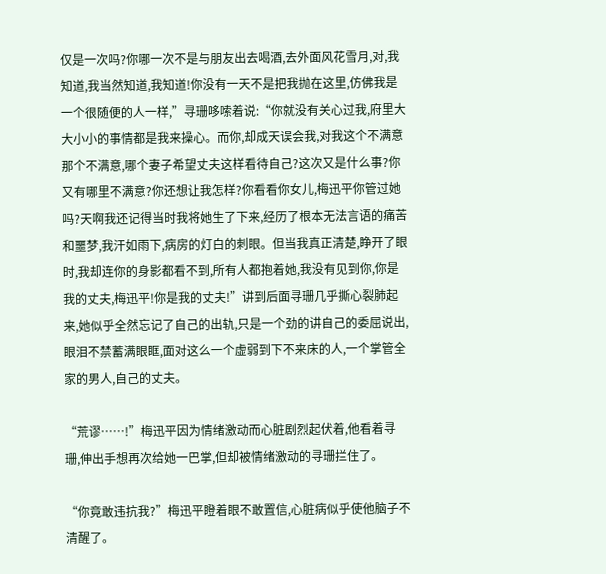仅是一次吗?你哪一次不是与朋友出去喝酒,去外面风花雪月,对,我知道,我当然知道,我知道!你没有一天不是把我抛在这里,仿佛我是一个很随便的人一样,”寻珊哆嗦着说:“你就没有关心过我,府里大大小小的事情都是我来操心。而你,却成天误会我,对我这个不满意那个不满意,哪个妻子希望丈夫这样看待自己?这次又是什么事?你又有哪里不满意?你还想让我怎样?你看看你女儿,梅迅平你管过她吗?天啊我还记得当时我将她生了下来,经历了根本无法言语的痛苦和噩梦,我汗如雨下,病房的灯白的刺眼。但当我真正清楚,睁开了眼时,我却连你的身影都看不到,所有人都抱着她,我没有见到你,你是我的丈夫,梅迅平!你是我的丈夫!”讲到后面寻珊几乎撕心裂肺起来,她似乎全然忘记了自己的出轨,只是一个劲的讲自己的委屈说出,眼泪不禁蓄满眼眶,面对这么一个虚弱到下不来床的人,一个掌管全家的男人,自己的丈夫。

“荒谬……!”梅迅平因为情绪激动而心脏剧烈起伏着,他看着寻珊,伸出手想再次给她一巴掌,但却被情绪激动的寻珊拦住了。

“你竟敢违抗我?”梅迅平瞪着眼不敢置信,心脏病似乎使他脑子不清醒了。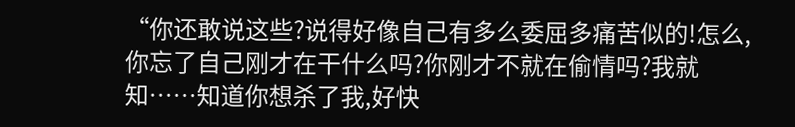“你还敢说这些?说得好像自己有多么委屈多痛苦似的!怎么,你忘了自己刚才在干什么吗?你刚才不就在偷情吗?我就知……知道你想杀了我,好快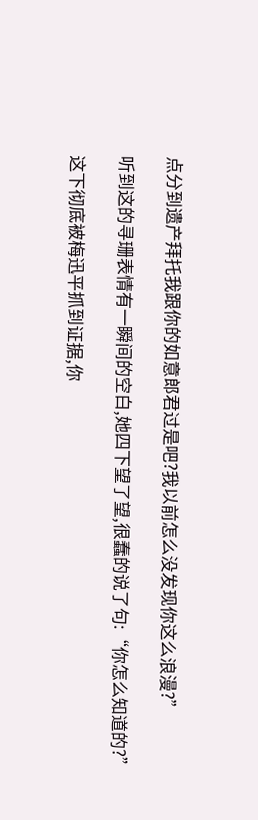点分到遗产拜托我跟你的如意郎君过是吧?我以前怎么没发现你这么浪漫?”

听到这的寻珊表情有一瞬间的空白,她四下望了望,很蠢的说了句:“你怎么知道的?”

这下彻底被梅迅平抓到证据,你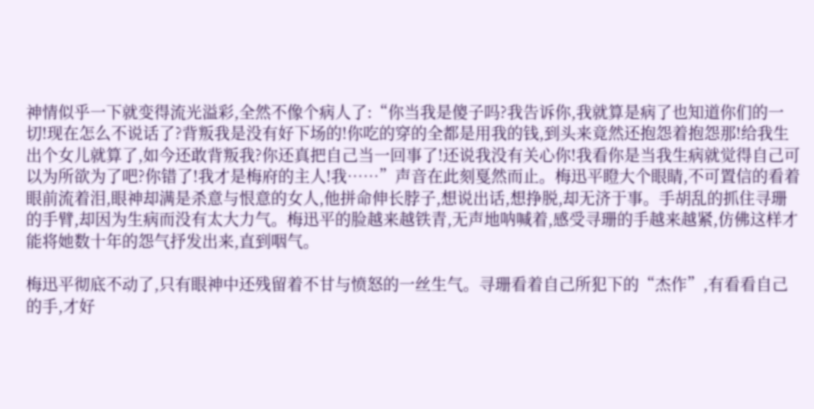神情似乎一下就变得流光溢彩,全然不像个病人了:“你当我是傻子吗?我告诉你,我就算是病了也知道你们的一切!现在怎么不说话了?背叛我是没有好下场的!你吃的穿的全都是用我的钱,到头来竟然还抱怨着抱怨那!给我生出个女儿就算了,如今还敢背叛我?你还真把自己当一回事了!还说我没有关心你!我看你是当我生病就觉得自己可以为所欲为了吧?你错了!我才是梅府的主人!我……”声音在此刻戛然而止。梅迅平瞪大个眼睛,不可置信的看着眼前流着泪,眼神却满是杀意与恨意的女人,他拼命伸长脖子,想说出话,想挣脱,却无济于事。手胡乱的抓住寻珊的手臂,却因为生病而没有太大力气。梅迅平的脸越来越铁青,无声地呐喊着,感受寻珊的手越来越紧,仿佛这样才能将她数十年的怨气抒发出来,直到咽气。

梅迅平彻底不动了,只有眼神中还残留着不甘与愤怒的一丝生气。寻珊看着自己所犯下的“杰作”,有看看自己的手,才好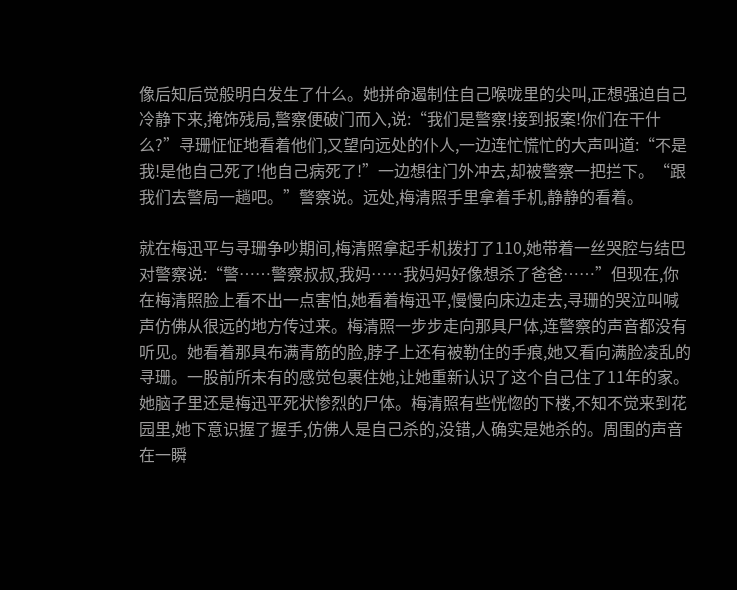像后知后觉般明白发生了什么。她拼命遏制住自己喉咙里的尖叫,正想强迫自己冷静下来,掩饰残局,警察便破门而入,说:“我们是警察!接到报案!你们在干什么?”寻珊怔怔地看着他们,又望向远处的仆人,一边连忙慌忙的大声叫道:“不是我!是他自己死了!他自己病死了!”一边想往门外冲去,却被警察一把拦下。“跟我们去警局一趟吧。”警察说。远处,梅清照手里拿着手机,静静的看着。

就在梅迅平与寻珊争吵期间,梅清照拿起手机拨打了110,她带着一丝哭腔与结巴对警察说:“警……警察叔叔,我妈……我妈妈好像想杀了爸爸……”但现在,你在梅清照脸上看不出一点害怕,她看着梅迅平,慢慢向床边走去,寻珊的哭泣叫喊声仿佛从很远的地方传过来。梅清照一步步走向那具尸体,连警察的声音都没有听见。她看着那具布满青筋的脸,脖子上还有被勒住的手痕,她又看向满脸凌乱的寻珊。一股前所未有的感觉包裹住她,让她重新认识了这个自己住了11年的家。她脑子里还是梅迅平死状惨烈的尸体。梅清照有些恍惚的下楼,不知不觉来到花园里,她下意识握了握手,仿佛人是自己杀的,没错,人确实是她杀的。周围的声音在一瞬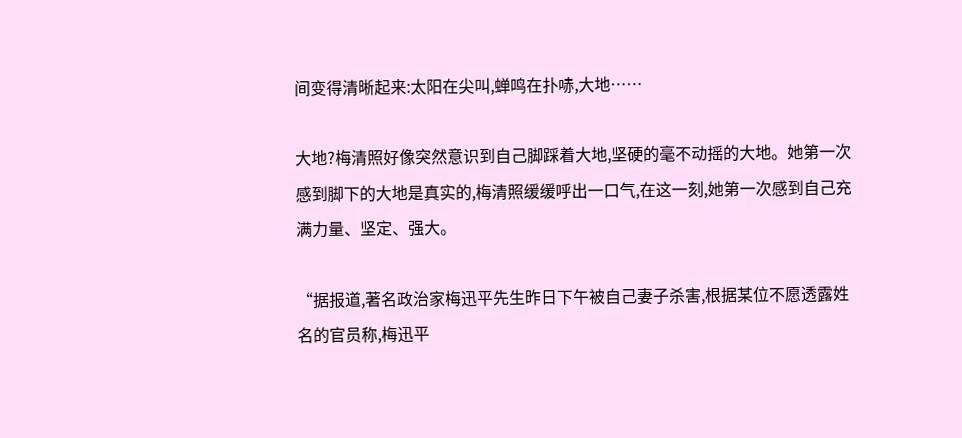间变得清晰起来:太阳在尖叫,蝉鸣在扑哧,大地……

大地?梅清照好像突然意识到自己脚踩着大地,坚硬的毫不动摇的大地。她第一次感到脚下的大地是真实的,梅清照缓缓呼出一口气,在这一刻,她第一次感到自己充满力量、坚定、强大。

“据报道,著名政治家梅迅平先生昨日下午被自己妻子杀害,根据某位不愿透露姓名的官员称,梅迅平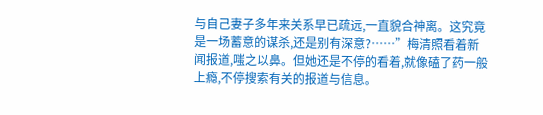与自己妻子多年来关系早已疏远,一直貌合神离。这究竟是一场蓄意的谋杀,还是别有深意?……”梅清照看着新闻报道,嗤之以鼻。但她还是不停的看着,就像磕了药一般上瘾,不停搜索有关的报道与信息。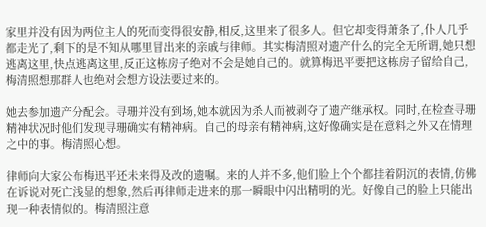家里并没有因为两位主人的死而变得很安静,相反,这里来了很多人。但它却变得萧条了,仆人几乎都走光了,剩下的是不知从哪里冒出来的亲戚与律师。其实梅清照对遗产什么的完全无所谓,她只想逃离这里,快点逃离这里,反正这栋房子绝对不会是她自己的。就算梅迅平要把这栋房子留给自己,梅清照想那群人也绝对会想方设法要过来的。

她去参加遗产分配会。寻珊并没有到场,她本就因为杀人而被剥夺了遗产继承权。同时,在检查寻珊精神状况时他们发现寻珊确实有精神病。自己的母亲有精神病,这好像确实是在意料之外又在情理之中的事。梅清照心想。

律师向大家公布梅迅平还未来得及改的遗嘱。来的人并不多,他们脸上个个都挂着阴沉的表情,仿佛在诉说对死亡浅显的想象,然后再律师走进来的那一瞬眼中闪出精明的光。好像自己的脸上只能出现一种表情似的。梅清照注意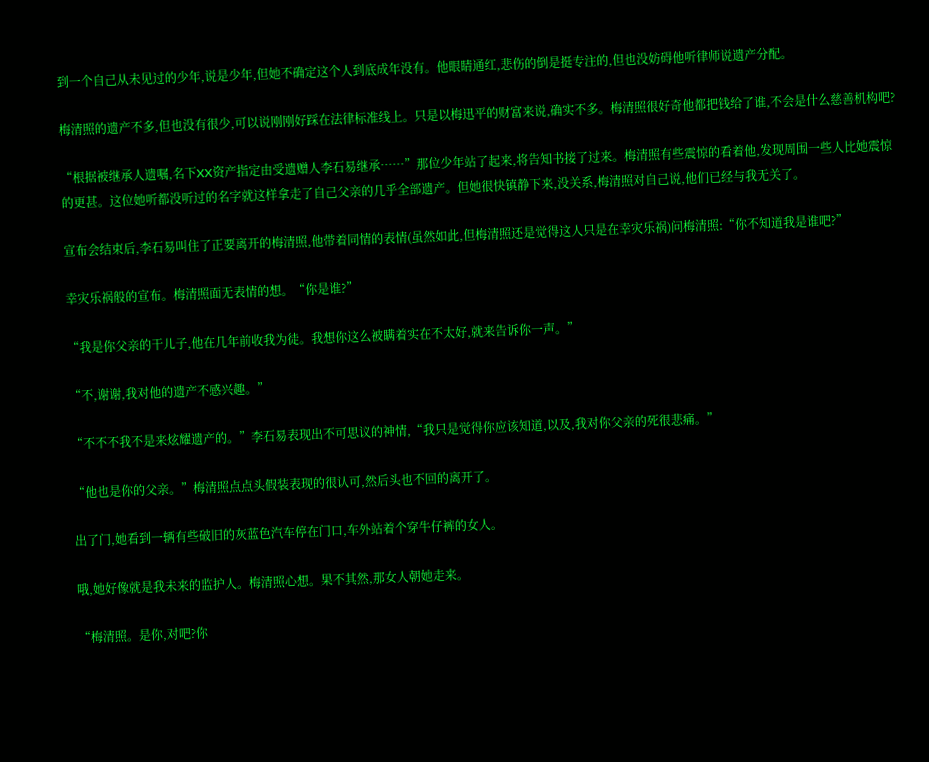到一个自己从未见过的少年,说是少年,但她不确定这个人到底成年没有。他眼睛通红,悲伤的倒是挺专注的,但也没妨碍他听律师说遗产分配。

梅清照的遗产不多,但也没有很少,可以说刚刚好踩在法律标准线上。只是以梅迅平的财富来说,确实不多。梅清照很好奇他都把钱给了谁,不会是什么慈善机构吧?

“根据被继承人遗嘱,名下XX资产指定由受遗赠人李石易继承……”那位少年站了起来,将告知书接了过来。梅清照有些震惊的看着他,发现周围一些人比她震惊的更甚。这位她听都没听过的名字就这样拿走了自己父亲的几乎全部遗产。但她很快镇静下来,没关系,梅清照对自己说,他们已经与我无关了。

宣布会结束后,李石易叫住了正要离开的梅清照,他带着同情的表情(虽然如此,但梅清照还是觉得这人只是在幸灾乐祸)问梅清照:“你不知道我是谁吧?”

幸灾乐祸般的宣布。梅清照面无表情的想。“你是谁?”

“我是你父亲的干儿子,他在几年前收我为徒。我想你这么被瞒着实在不太好,就来告诉你一声。”

“不,谢谢,我对他的遗产不感兴趣。”

“不不不我不是来炫耀遗产的。”李石易表现出不可思议的神情,“我只是觉得你应该知道,以及,我对你父亲的死很悲痛。”

“他也是你的父亲。”梅清照点点头假装表现的很认可,然后头也不回的离开了。

出了门,她看到一辆有些破旧的灰蓝色汽车停在门口,车外站着个穿牛仔裤的女人。

哦,她好像就是我未来的监护人。梅清照心想。果不其然,那女人朝她走来。

“梅清照。是你,对吧?你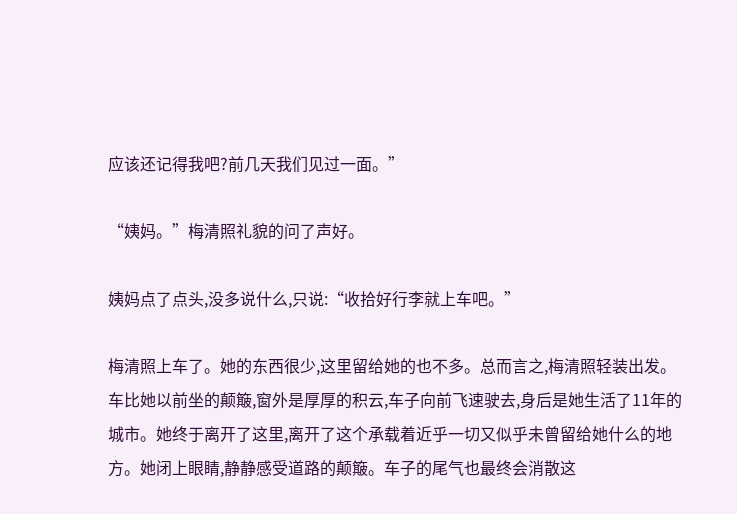应该还记得我吧?前几天我们见过一面。”

“姨妈。”梅清照礼貌的问了声好。

姨妈点了点头,没多说什么,只说:“收拾好行李就上车吧。”

梅清照上车了。她的东西很少,这里留给她的也不多。总而言之,梅清照轻装出发。车比她以前坐的颠簸,窗外是厚厚的积云,车子向前飞速驶去,身后是她生活了11年的城市。她终于离开了这里,离开了这个承载着近乎一切又似乎未曾留给她什么的地方。她闭上眼睛,静静感受道路的颠簸。车子的尾气也最终会消散这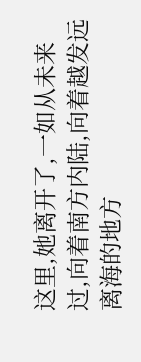这里,她离开了,一如从未来过,向着南方内陆,向着越发远离海的地方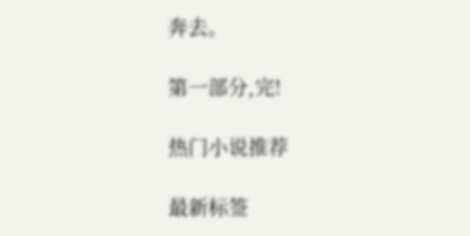奔去。

第一部分,完!

热门小说推荐

最新标签